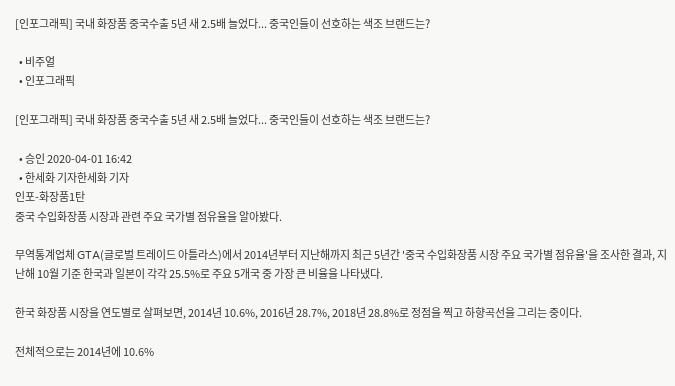[인포그래픽] 국내 화장품 중국수출 5년 새 2.5배 늘었다... 중국인들이 선호하는 색조 브랜드는?

  • 비주얼
  • 인포그래픽

[인포그래픽] 국내 화장품 중국수출 5년 새 2.5배 늘었다... 중국인들이 선호하는 색조 브랜드는?

  • 승인 2020-04-01 16:42
  • 한세화 기자한세화 기자
인포-화장품1탄
중국 수입화장품 시장과 관련 주요 국가별 점유율을 알아봤다.

무역통계업체 GTA(글로벌 트레이드 아틀라스)에서 2014년부터 지난해까지 최근 5년간 '중국 수입화장품 시장 주요 국가별 점유율'을 조사한 결과, 지난해 10월 기준 한국과 일본이 각각 25.5%로 주요 5개국 중 가장 큰 비율을 나타냈다.

한국 화장품 시장을 연도별로 살펴보면, 2014년 10.6%, 2016년 28.7%, 2018년 28.8%로 정점을 찍고 하향곡선을 그리는 중이다.

전체적으로는 2014년에 10.6%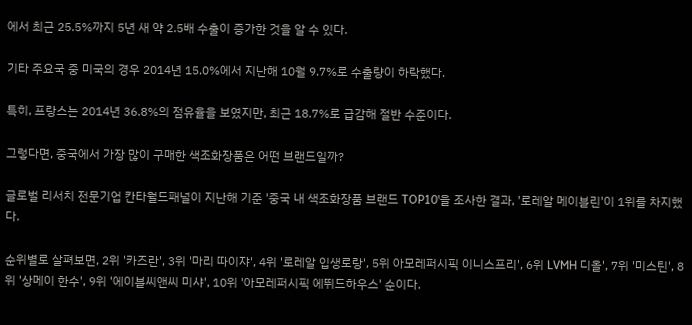에서 최근 25.5%까지 5년 새 약 2.5배 수출이 증가한 것을 알 수 있다.

기타 주요국 중 미국의 경우 2014년 15.0%에서 지난해 10월 9.7%로 수출량이 하락했다.

특히, 프랑스는 2014년 36.8%의 점유율을 보였지만, 최근 18.7%로 급감해 절반 수준이다.

그렇다면, 중국에서 가장 많이 구매한 색조화장품은 어떤 브랜드일까?

글로벌 리서치 전문기업 칸타월드패널이 지난해 기준 '중국 내 색조화장품 브랜드 TOP10'을 조사한 결과, '로레알 메이블린'이 1위를 차지했다.

순위별로 살펴보면, 2위 '카즈란', 3위 '마리 따이쟈', 4위 '로레알 입생로랑', 5위 아모레퍼시픽 이니스프리', 6위 LVMH 디올', 7위 '미스틴', 8위 '상메이 한수', 9위 '에이블씨앤씨 미샤', 10위 '아모레퍼시픽 에뛰드하우스' 순이다.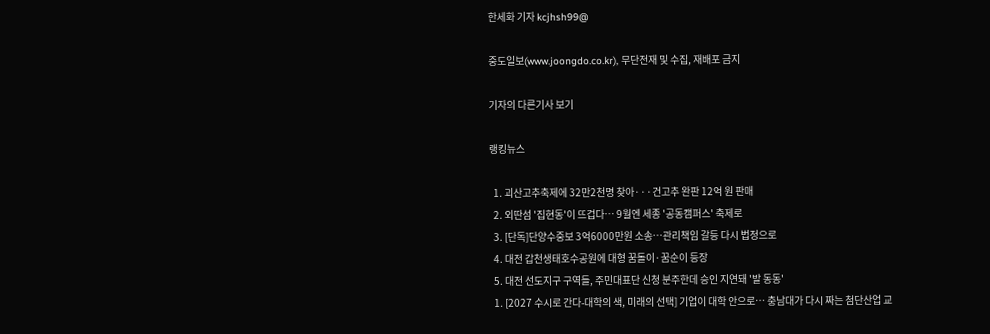한세화 기자 kcjhsh99@

중도일보(www.joongdo.co.kr), 무단전재 및 수집, 재배포 금지

기자의 다른기사 보기

랭킹뉴스

  1. 괴산고추축제에 32만2천명 찾아···건고추 완판 12억 원 판매
  2. 외딴섬 '집현동'이 뜨겁다… 9월엔 세종 '공동캠퍼스' 축제로
  3. [단독]단양수중보 3억6000만원 소송…관리책임 갈등 다시 법정으로
  4. 대전 갑천생태호수공원에 대형 꿈돌이·꿈순이 등장
  5. 대전 선도지구 구역들, 주민대표단 신청 분주한데 승인 지연돼 '발 동동'
  1. [2027 수시로 간다-대학의 색, 미래의 선택] 기업이 대학 안으로… 충남대가 다시 짜는 첨단산업 교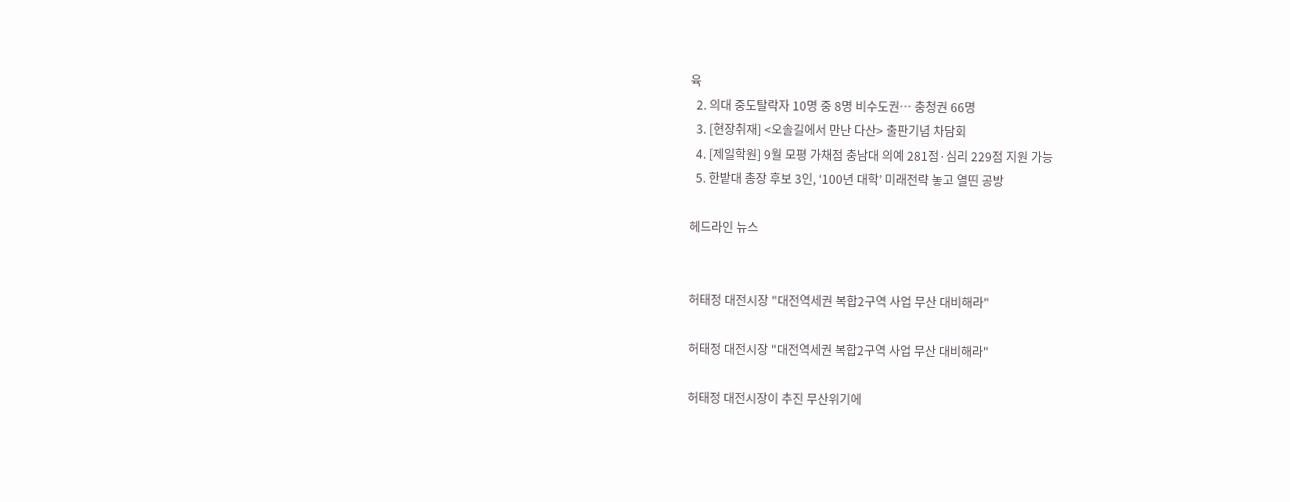육
  2. 의대 중도탈락자 10명 중 8명 비수도권… 충청권 66명
  3. [현장취재] <오솔길에서 만난 다산> 출판기념 차담회
  4. [제일학원] 9월 모평 가채점 충남대 의예 281점·심리 229점 지원 가능
  5. 한밭대 총장 후보 3인, ‘100년 대학’ 미래전략 놓고 열띤 공방

헤드라인 뉴스


허태정 대전시장 "대전역세권 복합2구역 사업 무산 대비해라"

허태정 대전시장 "대전역세권 복합2구역 사업 무산 대비해라"

허태정 대전시장이 추진 무산위기에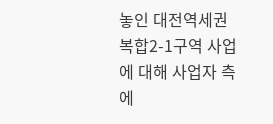놓인 대전역세권 복합2-1구역 사업에 대해 사업자 측에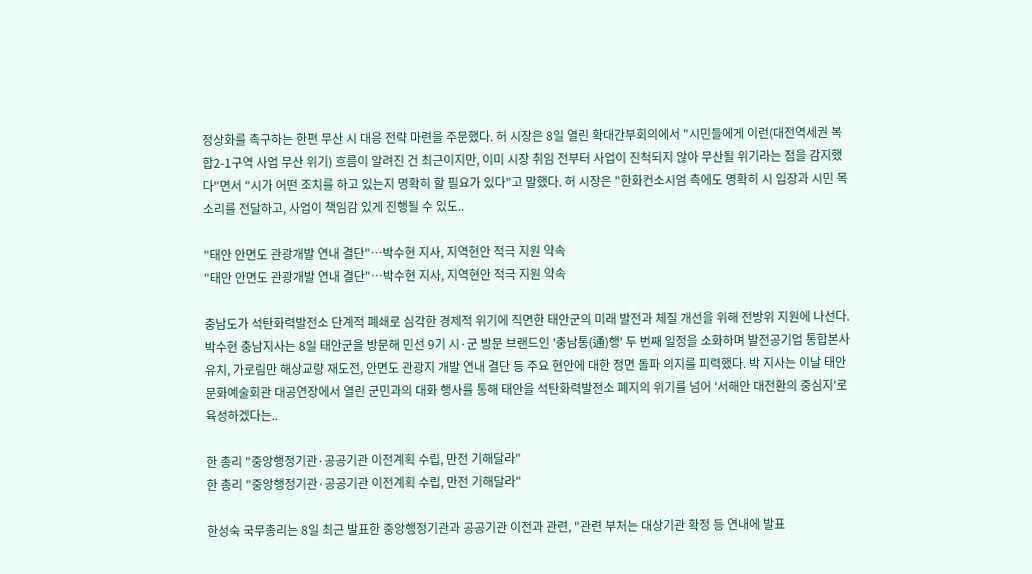정상화를 촉구하는 한편 무산 시 대응 전략 마련을 주문했다. 허 시장은 8일 열린 확대간부회의에서 "시민들에게 이런(대전역세권 복합2-1구역 사업 무산 위기) 흐름이 알려진 건 최근이지만, 이미 시장 취임 전부터 사업이 진척되지 않아 무산될 위기라는 점을 감지했다"면서 "시가 어떤 조치를 하고 있는지 명확히 할 필요가 있다"고 말했다. 허 시장은 "한화컨소시엄 측에도 명확히 시 입장과 시민 목소리를 전달하고, 사업이 책임감 있게 진행될 수 있도..

"태안 안면도 관광개발 연내 결단"…박수현 지사, 지역현안 적극 지원 약속
"태안 안면도 관광개발 연내 결단"…박수현 지사, 지역현안 적극 지원 약속

충남도가 석탄화력발전소 단계적 폐쇄로 심각한 경제적 위기에 직면한 태안군의 미래 발전과 체질 개선을 위해 전방위 지원에 나선다. 박수현 충남지사는 8일 태안군을 방문해 민선 9기 시·군 방문 브랜드인 '충남통(通)행' 두 번째 일정을 소화하며 발전공기업 통합본사 유치, 가로림만 해상교량 재도전, 안면도 관광지 개발 연내 결단 등 주요 현안에 대한 정면 돌파 의지를 피력했다. 박 지사는 이날 태안문화예술회관 대공연장에서 열린 군민과의 대화 행사를 통해 태안을 석탄화력발전소 폐지의 위기를 넘어 '서해안 대전환의 중심지'로 육성하겠다는..

한 총리 "중앙행정기관·공공기관 이전계획 수립, 만전 기해달라"
한 총리 "중앙행정기관·공공기관 이전계획 수립, 만전 기해달라"

한성숙 국무총리는 8일 최근 발표한 중앙행정기관과 공공기관 이전과 관련, "관련 부처는 대상기관 확정 등 연내에 발표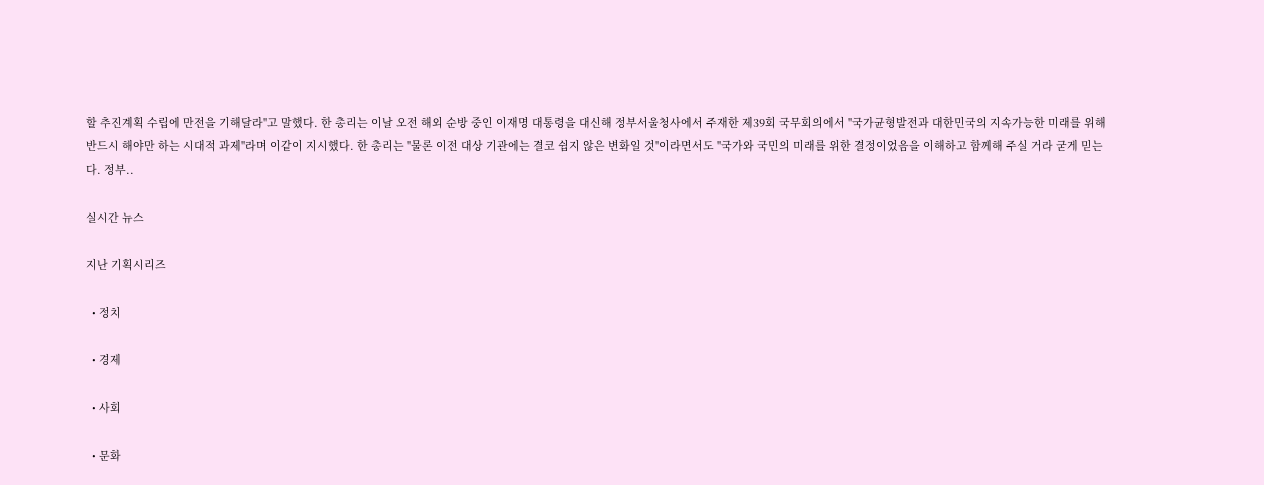할 추진계획 수립에 만전을 기해달라"고 말했다. 한 총리는 이날 오전 해외 순방 중인 이재명 대통령을 대신해 정부서울청사에서 주재한 제39회 국무회의에서 "국가균형발전과 대한민국의 지속가능한 미래를 위해 반드시 해야만 하는 시대적 과제"라며 이같이 지시했다. 한 총리는 "물론 이전 대상 기관에는 결코 쉽지 않은 변화일 것"이라면서도 "국가와 국민의 미래를 위한 결정이었음을 이해하고 함께해 주실 거라 굳게 믿는다. 정부..

실시간 뉴스

지난 기획시리즈

  • 정치

  • 경제

  • 사회

  • 문화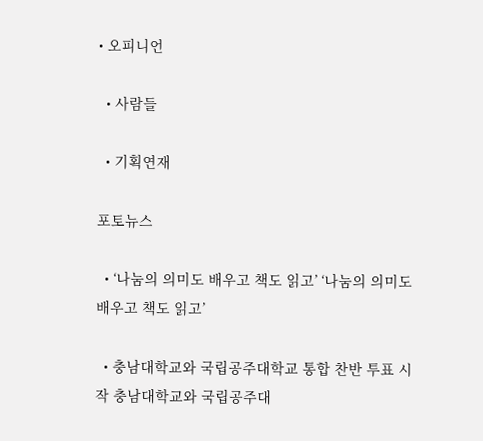• 오피니언

  • 사람들

  • 기획연재

포토뉴스

  • ‘나눔의 의미도 배우고 책도 읽고’ ‘나눔의 의미도 배우고 책도 읽고’

  • 충남대학교와 국립공주대학교 통합 찬반 투표 시작 충남대학교와 국립공주대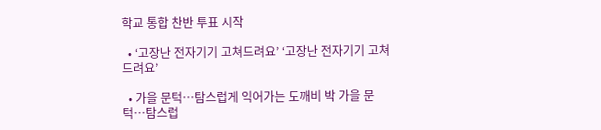학교 통합 찬반 투표 시작

  • ‘고장난 전자기기 고쳐드려요’ ‘고장난 전자기기 고쳐드려요’

  • 가을 문턱…탐스럽게 익어가는 도깨비 박 가을 문턱…탐스럽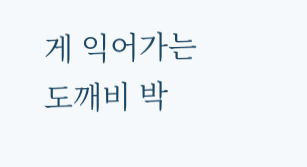게 익어가는 도깨비 박